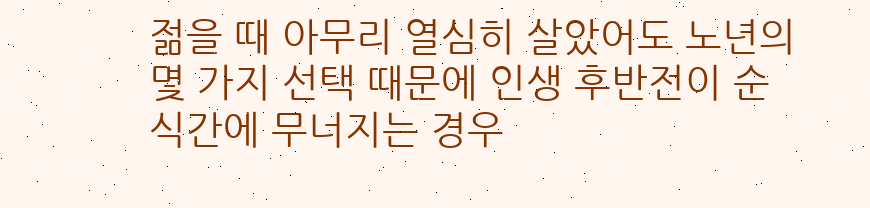젊을 때 아무리 열심히 살았어도 노년의 몇 가지 선택 때문에 인생 후반전이 순식간에 무너지는 경우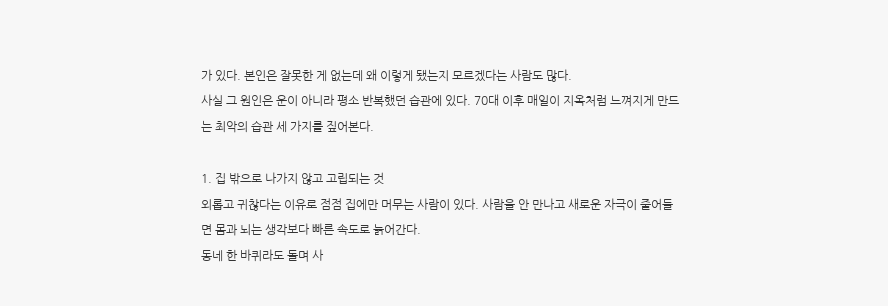가 있다. 본인은 잘못한 게 없는데 왜 이렇게 됐는지 모르겠다는 사람도 많다.
사실 그 원인은 운이 아니라 평소 반복했던 습관에 있다. 70대 이후 매일이 지옥처럼 느껴지게 만드는 최악의 습관 세 가지를 짚어본다.

1. 집 밖으로 나가지 않고 고립되는 것
외롭고 귀찮다는 이유로 점점 집에만 머무는 사람이 있다. 사람을 안 만나고 새로운 자극이 줄어들면 몸과 뇌는 생각보다 빠른 속도로 늙어간다.
동네 한 바퀴라도 돌며 사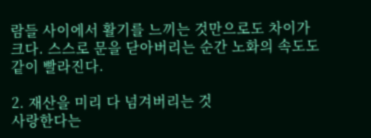람들 사이에서 활기를 느끼는 것만으로도 차이가 크다. 스스로 문을 닫아버리는 순간 노화의 속도도 같이 빨라진다.

2. 재산을 미리 다 넘겨버리는 것
사랑한다는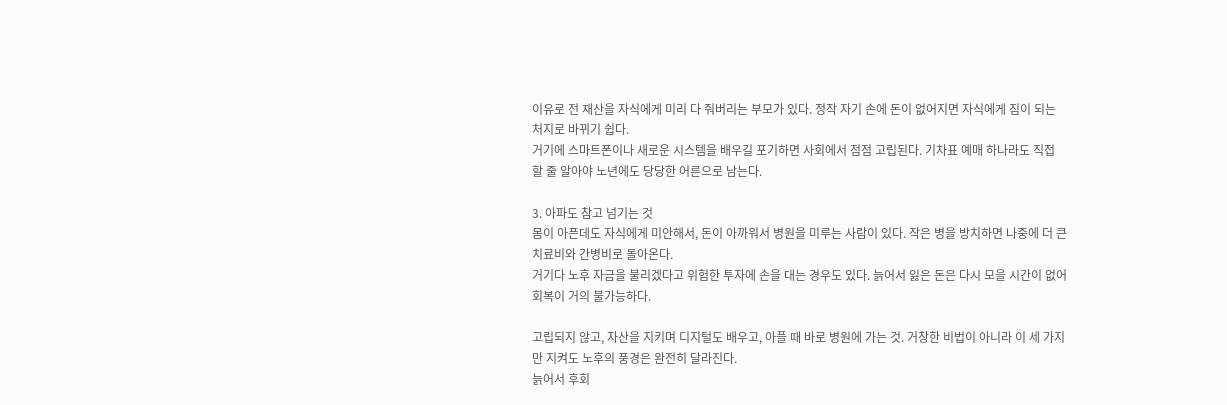이유로 전 재산을 자식에게 미리 다 줘버리는 부모가 있다. 정작 자기 손에 돈이 없어지면 자식에게 짐이 되는 처지로 바뀌기 쉽다.
거기에 스마트폰이나 새로운 시스템을 배우길 포기하면 사회에서 점점 고립된다. 기차표 예매 하나라도 직접 할 줄 알아야 노년에도 당당한 어른으로 남는다.

3. 아파도 참고 넘기는 것
몸이 아픈데도 자식에게 미안해서, 돈이 아까워서 병원을 미루는 사람이 있다. 작은 병을 방치하면 나중에 더 큰 치료비와 간병비로 돌아온다.
거기다 노후 자금을 불리겠다고 위험한 투자에 손을 대는 경우도 있다. 늙어서 잃은 돈은 다시 모을 시간이 없어 회복이 거의 불가능하다.

고립되지 않고, 자산을 지키며 디지털도 배우고, 아플 때 바로 병원에 가는 것. 거창한 비법이 아니라 이 세 가지만 지켜도 노후의 풍경은 완전히 달라진다.
늙어서 후회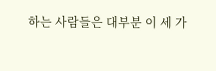하는 사람들은 대부분 이 세 가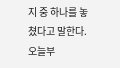지 중 하나를 놓쳤다고 말한다. 오늘부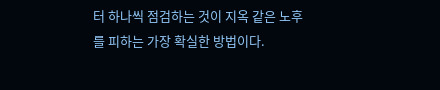터 하나씩 점검하는 것이 지옥 같은 노후를 피하는 가장 확실한 방법이다.